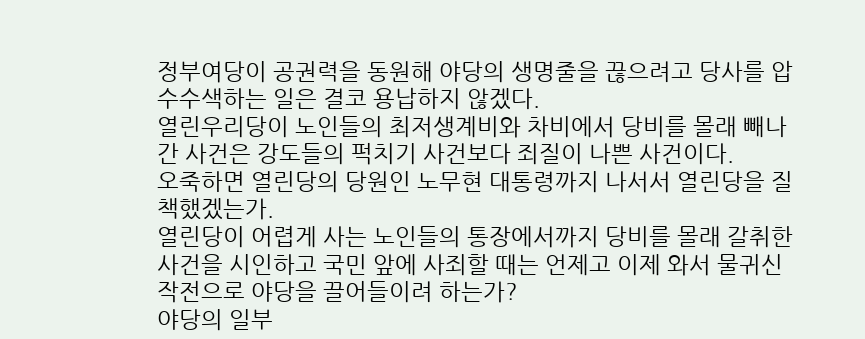정부여당이 공권력을 동원해 야당의 생명줄을 끊으려고 당사를 압수수색하는 일은 결코 용납하지 않겠다.
열린우리당이 노인들의 최저생계비와 차비에서 당비를 몰래 빼나간 사건은 강도들의 퍽치기 사건보다 죄질이 나쁜 사건이다.
오죽하면 열린당의 당원인 노무현 대통령까지 나서서 열린당을 질책했겠는가.
열린당이 어렵게 사는 노인들의 통장에서까지 당비를 몰래 갈취한 사건을 시인하고 국민 앞에 사죄할 때는 언제고 이제 와서 물귀신 작전으로 야당을 끌어들이려 하는가?
야당의 일부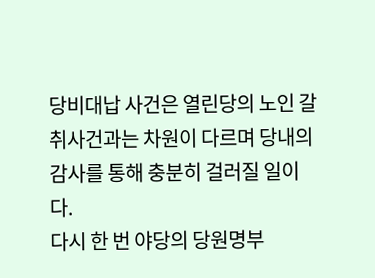당비대납 사건은 열린당의 노인 갈취사건과는 차원이 다르며 당내의 감사를 통해 충분히 걸러질 일이다.
다시 한 번 야당의 당원명부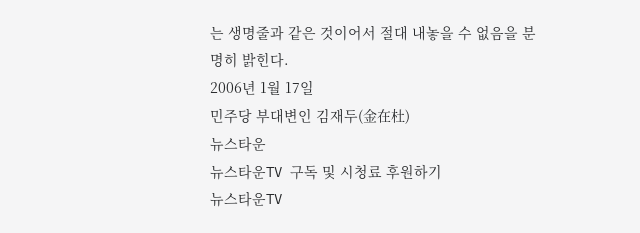는 생명줄과 같은 것이어서 절대 내놓을 수 없음을 분명히 밝힌다.
2006년 1월 17일
민주당 부대변인 김재두(金在杜)
뉴스타운
뉴스타운TV 구독 및 시청료 후원하기
뉴스타운TV